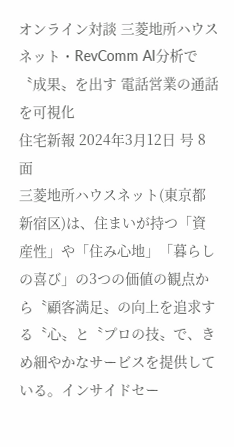オンライン対談 三菱地所ハウスネット・RevComm AI分析で〝成果〟を出す 電話営業の通話を可視化
住宅新報 2024年3月12日 号 8面
三菱地所ハウスネット(東京都新宿区)は、住まいが持つ「資産性」や「住み心地」「暮らしの喜び」の3つの価値の観点から〝顧客満足〟の向上を追求する〝心〟と〝プロの技〟で、きめ細やかなサービスを提供している。インサイドセー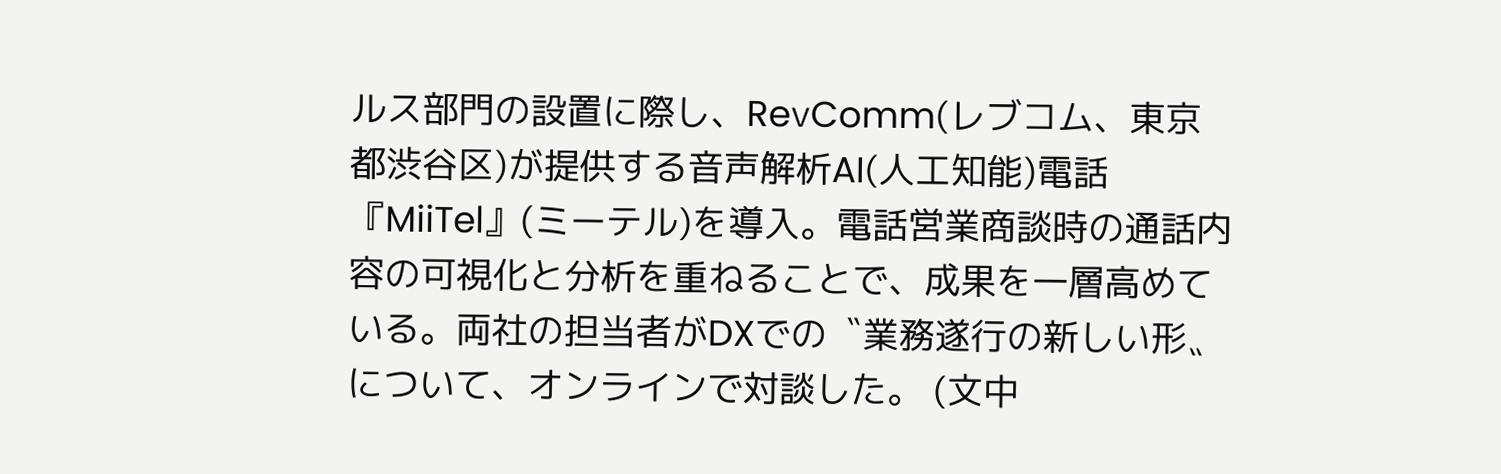ルス部門の設置に際し、ReⅴComm(レブコム、東京都渋谷区)が提供する音声解析AI(人工知能)電話『MiiTel』(ミーテル)を導入。電話営業商談時の通話内容の可視化と分析を重ねることで、成果を一層高めている。両社の担当者がDXでの〝業務遂行の新しい形〟について、オンラインで対談した。 (文中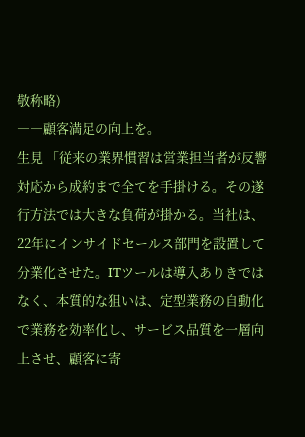敬称略)
――顧客満足の向上を。
生見 「従来の業界慣習は営業担当者が反響対応から成約まで全てを手掛ける。その遂行方法では大きな負荷が掛かる。当社は、22年にインサイドセールス部門を設置して分業化させた。ITツールは導入ありきではなく、本質的な狙いは、定型業務の自動化で業務を効率化し、サービス品質を一層向上させ、顧客に寄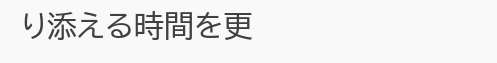り添える時間を更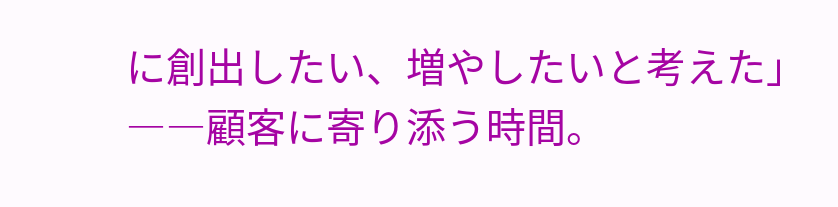に創出したい、増やしたいと考えた」
――顧客に寄り添う時間。